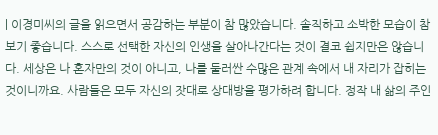| 이경미씨의 글을 읽으면서 공감하는 부분이 참 많았습니다. 솔직하고 소박한 모습이 참 보기 좋습니다. 스스로 선택한 자신의 인생을 살아나간다는 것이 결코 쉽지만은 않습니다. 세상은 나 혼자만의 것이 아니고, 나를 둘러싼 수많은 관계 속에서 내 자리가 잡히는 것이니까요. 사람들은 모두 자신의 잣대로 상대방을 평가하려 합니다. 정작 내 삶의 주인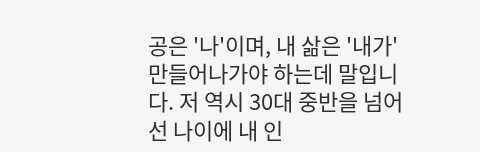공은 '나'이며, 내 삶은 '내가'만들어나가야 하는데 말입니다. 저 역시 30대 중반을 넘어선 나이에 내 인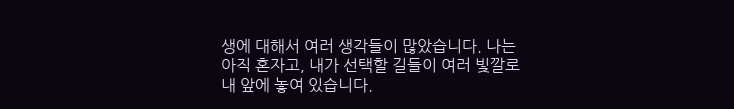생에 대해서 여러 생각들이 많았습니다. 나는 아직 혼자고, 내가 선택할 길들이 여러 빛깔로 내 앞에 놓여 있습니다.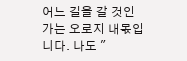어느 길을 갈 것인가는 오로지 내몫입니다. 나도 "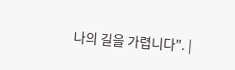나의 길을 가렵니다". |